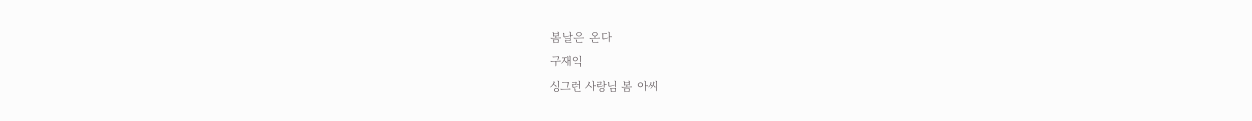봄날은 온다
구재익
싱그런 사랑님 봄 아씨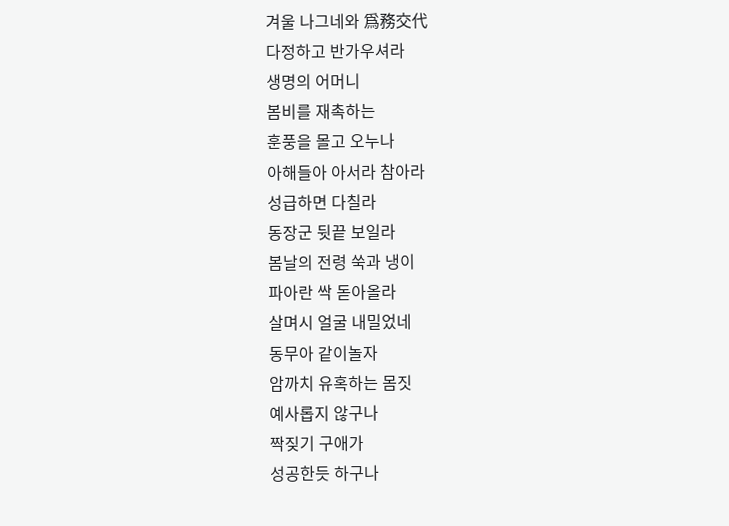겨울 나그네와 爲務交代
다정하고 반가우셔라
생명의 어머니
봄비를 재촉하는
훈풍을 몰고 오누나
아해들아 아서라 참아라
성급하면 다칠라
동장군 뒷끝 보일라
봄날의 전령 쑥과 냉이
파아란 싹 돋아올라
살며시 얼굴 내밀었네
동무아 같이놀자
암까치 유혹하는 몸짓
예사롭지 않구나
짝짖기 구애가
성공한듯 하구나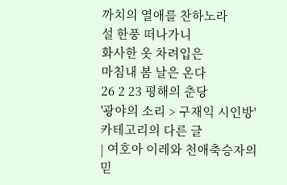까치의 열애를 찬하노라
설 한풍 떠나가니
화사한 옷 차려입은
마침내 봄 날은 온다
26 2 23 평해의 춘당
'광야의 소리 > 구재익 시인방' 카테고리의 다른 글
| 여호아 이레와 천애축승자의 믿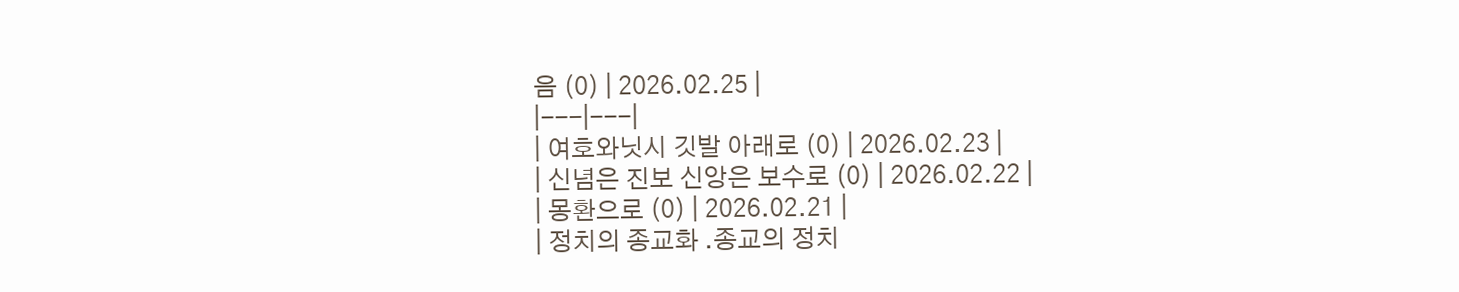음 (0) | 2026.02.25 |
|---|---|
| 여호와닛시 깃발 아래로 (0) | 2026.02.23 |
| 신념은 진보 신앙은 보수로 (0) | 2026.02.22 |
| 몽환으로 (0) | 2026.02.21 |
| 정치의 종교화 .종교의 정치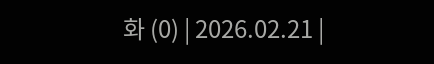화 (0) | 2026.02.21 |